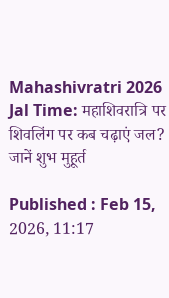Mahashivratri 2026 Jal Time: महाशिवरात्रि पर शिवलिंग पर कब चढ़ाएं जल? जानें शुभ मुहूर्त

Published : Feb 15, 2026, 11:17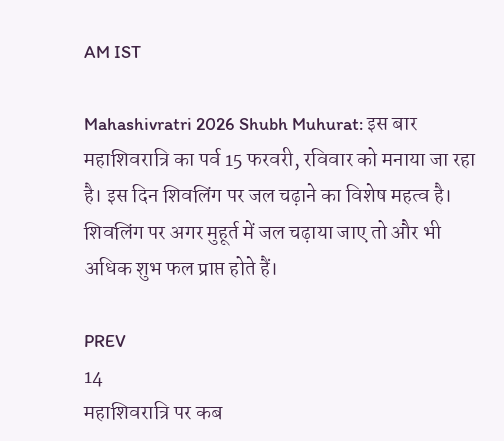AM IST

Mahashivratri 2026 Shubh Muhurat: इस बार महाशिवरात्रि का पर्व 15 फरवरी, रविवार को मनाया जा रहा है। इस दिन शिवलिंग पर जल चढ़ाने का विशेष महत्व है। शिवलिंग पर अगर मुहूर्त में जल चढ़ाया जाए तो और भी अधिक शुभ फल प्राप्त होते हैं।

PREV
14
महाशिवरात्रि पर कब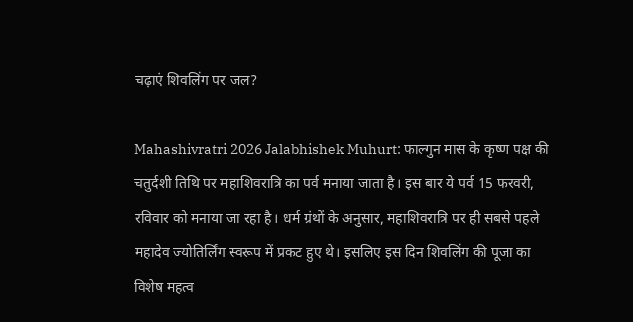चढ़ाएं शिवलिंग पर जल?

Mahashivratri 2026 Jalabhishek Muhurt: फाल्गुन मास के कृष्ण पक्ष की चतुर्दशी तिथि पर महाशिवरात्रि का पर्व मनाया जाता है। इस बार ये पर्व 15 फरवरी, रविवार को मनाया जा रहा है। धर्म ग्रंथों के अनुसार, महाशिवरात्रि पर ही सबसे पहले महादेव ज्योतिर्लिंग स्वरूप में प्रकट हुए थे। इसलिए इस दिन शिवलिंग की पूजा का विशेष महत्व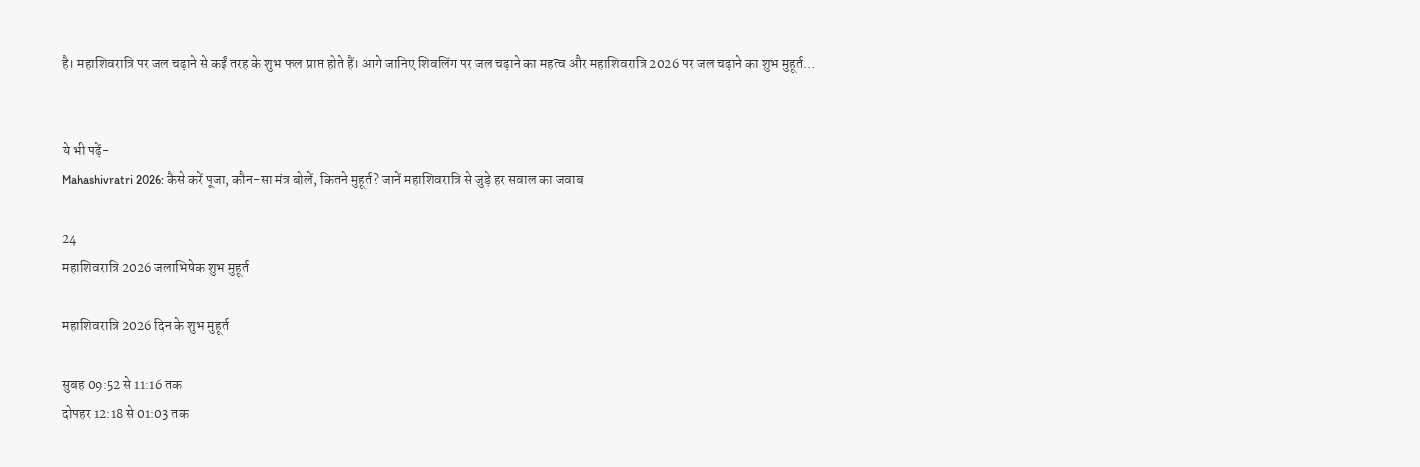है। महाशिवरात्रि पर जल चढ़ाने से कईं तरह के शुभ फल प्राप्त होते हैं। आगे जानिए शिवलिंग पर जल चढ़ाने का महत्व और महाशिवरात्रि 2026 पर जल चढ़ाने का शुभ मुहूर्त…


ये भी पढ़ें-
Mahashivratri 2026: कैसे करें पूजा, कौन-सा मंत्र बोलें, कितने मुहूर्त? जानें महाशिवरात्रि से जुड़े हर सवाल का जवाब

24
महाशिवरात्रि 2026 जलाभिषेक शुभ मुहूर्त

महाशिवरात्रि 2026 दिन के शुभ मुहूर्त

सुबह 09:52 से 11:16 तक
दोपहर 12:18 से 01:03 तक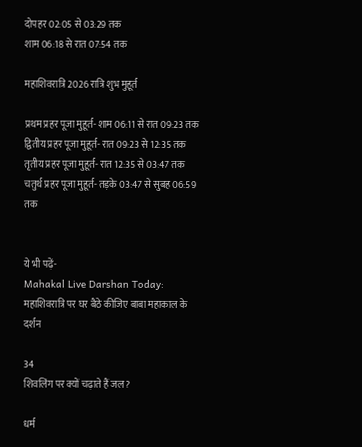दोपहर 02:05 से 03:29 तक
शाम 06:18 से रात 07:54 तक

महाशिवरात्रि 2026 रात्रि शुभ मुहूर्त

प्रथम प्रहर पूजा मुहूर्त- शाम 06:11 से रात 09:23 तक
द्वितीय प्रहर पूजा मुहूर्त- रात 09:23 से 12:35 तक
तृतीय प्रहर पूजा मुहूर्त- रात 12:35 से 03:47 तक
चतुर्थ प्रहर पूजा मुहूर्त- तड़के 03:47 से सुबह 06:59 तक


ये भी पढ़ें-
Mahakal Live Darshan Today: महाशिवरात्रि पर घर बैठे कीजिए बाबा महाकाल के दर्शन

34
शिवलिंग पर क्यों चढ़ाते हैं जल?

धर्म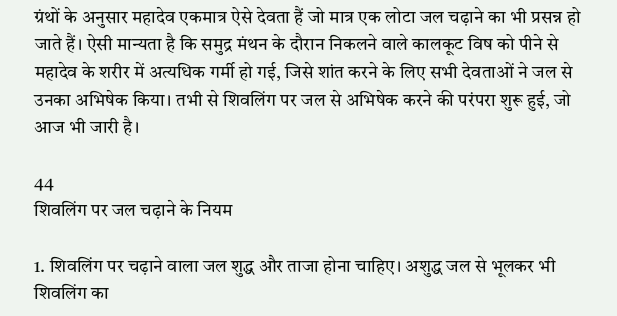ग्रंथों के अनुसार महादेव एकमात्र ऐसे देवता हैं जो मात्र एक लोटा जल चढ़ाने का भी प्रसन्न हो जाते हैं। ऐसी मान्यता है कि समुद्र मंथन के दौरान निकलने वाले कालकूट विष को पीने से महादेव के शरीर में अत्यधिक गर्मी हो गई, जिसे शांत करने के लिए सभी देवताओं ने जल से उनका अभिषेक किया। तभी से शिवलिंग पर जल से अभिषेक करने की परंपरा शुरू हुई, जो आज भी जारी है।

44
शिवलिंग पर जल चढ़ाने के नियम

1. शिवलिंग पर चढ़ाने वाला जल शुद्ध और ताजा होना चाहिए। अशुद्ध जल से भूलकर भी शिवलिंग का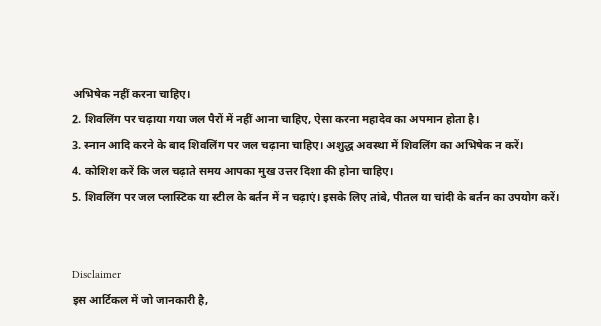अभिषेक नहीं करना चाहिए।
2. शिवलिंग पर चढ़ाया गया जल पैरों में नहीं आना चाहिए, ऐसा करना महादेव का अपमान होता है।
3. स्नान आदि करने के बाद शिवलिंग पर जल चढ़ाना चाहिए। अशुद्ध अवस्था में शिवलिंग का अभिषेक न करें।
4. कोशिश करें कि जल चढ़ाते समय आपका मुख उत्तर दिशा की होना चाहिए।
5. शिवलिंग पर जल प्लास्टिक या स्टील के बर्तन में न चढ़ाएं। इसके लिए तांबे, पीतल या चांदी के बर्तन का उपयोग करें।


Disclaimer
इस आर्टिकल में जो जानकारी है,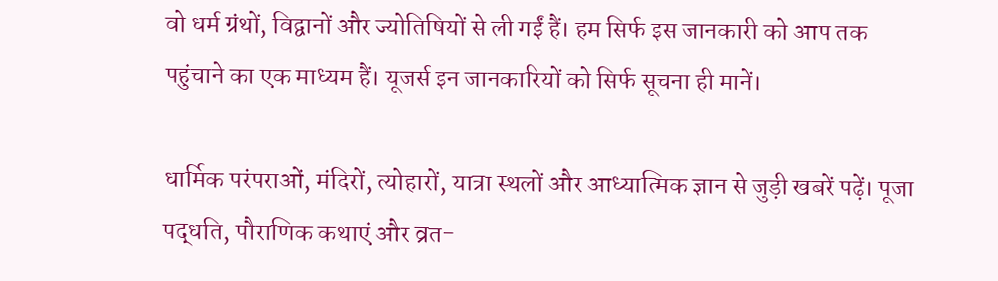वो धर्म ग्रंथों, विद्वानों और ज्योतिषियों से ली गईं हैं। हम सिर्फ इस जानकारी को आप तक पहुंचाने का एक माध्यम हैं। यूजर्स इन जानकारियों को सिर्फ सूचना ही मानें।

धार्मिक परंपराओं, मंदिरों, त्योहारों, यात्रा स्थलों और आध्यात्मिक ज्ञान से जुड़ी खबरें पढ़ें। पूजा पद्धति, पौराणिक कथाएं और व्रत-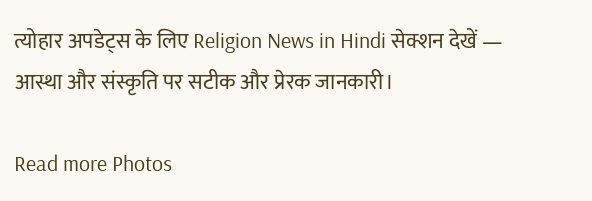त्योहार अपडेट्स के लिए Religion News in Hindi सेक्शन देखें — आस्था और संस्कृति पर सटीक और प्रेरक जानकारी।

Read more Photos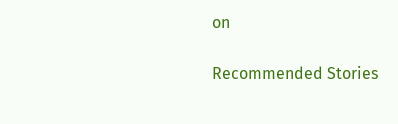on

Recommended Stories